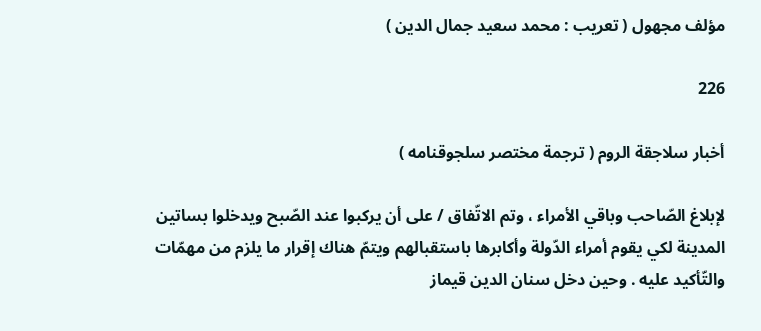مؤلف مجهول ( تعريب : محمد سعيد جمال الدين )

226

أخبار سلاجقة الروم ( ترجمة مختصر سلجوقنامه )

لإبلاغ الصّاحب وباقي الأمراء ، وتم الاتّفاق / على أن يركبوا عند الصّبح ويدخلوا بساتين المدينة لكي يقوم أمراء الدّولة وأكابرها باستقبالهم ويتمّ هناك إقرار ما يلزم من مهمّات والتّأكيد عليه . وحين دخل سنان الدين قيماز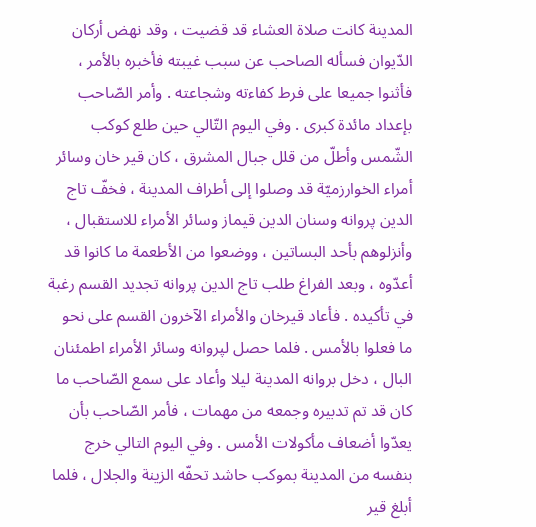المدينة كانت صلاة العشاء قد قضيت ، وقد نهض أركان الدّيوان فسأله الصاحب عن سبب غيبته فأخبره بالأمر ، فأثنوا جميعا على فرط كفاءته وشجاعته . وأمر الصّاحب بإعداد مائدة كبرى . وفي اليوم التّالي حين طلع كوكب الشّمس وأطلّ من قلل جبال المشرق ، كان قير خان وسائر أمراء الخوارزميّة قد وصلوا إلى أطراف المدينة ، فخفّ تاج الدين پروانه وسنان الدين قيماز وسائر الأمراء للاستقبال ، وأنزلوهم بأحد البساتين ، ووضعوا من الأطعمة ما كانوا قد أعدّوه ، وبعد الفراغ طلب تاج الدين پروانه تجديد القسم رغبة في تأكيده . فأعاد قيرخان والأمراء الآخرون القسم على نحو ما فعلوا بالأمس . فلما حصل لپروانه وسائر الأمراء اطمئنان البال ، دخل بروانه المدينة ليلا وأعاد على سمع الصّاحب ما كان قد تم تدبيره وجمعه من مهمات ، فأمر الصّاحب بأن يعدّوا أضعاف مأكولات الأمس . وفي اليوم التالي خرج بنفسه من المدينة بموكب حاشد تحفّه الزينة والجلال ، فلما أبلغ قير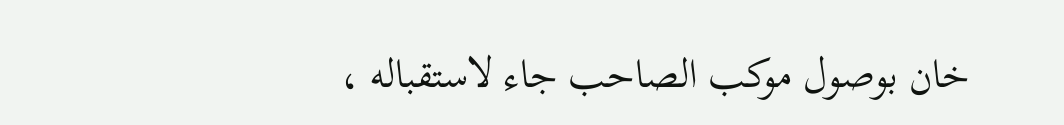خان بوصول موكب الصاحب جاء لاستقباله ،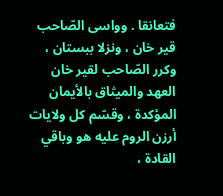فتعانقا . وواسى الصّاحب قير خان ، ونزلا ببستان ، وكرر الصّاحب لقير خان العهد والميثاق بالأيمان المؤكدة ، وقسّم كل ولايات أرزن الروم عليه هو وباقي القادة ،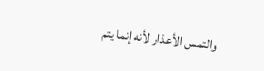والتمس الأعذار لأنه إنما يتم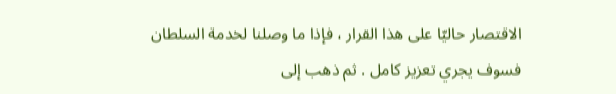الاقتصار حاليّا على هذا القرار ، فإذا ما وصلنا لخدمة السلطان فسوف يجري تعزيز كامل . ثم ذهب إلى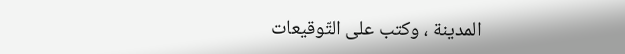المدينة ، وكتب على التّوقيعات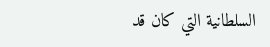السلطانية التي كان قد